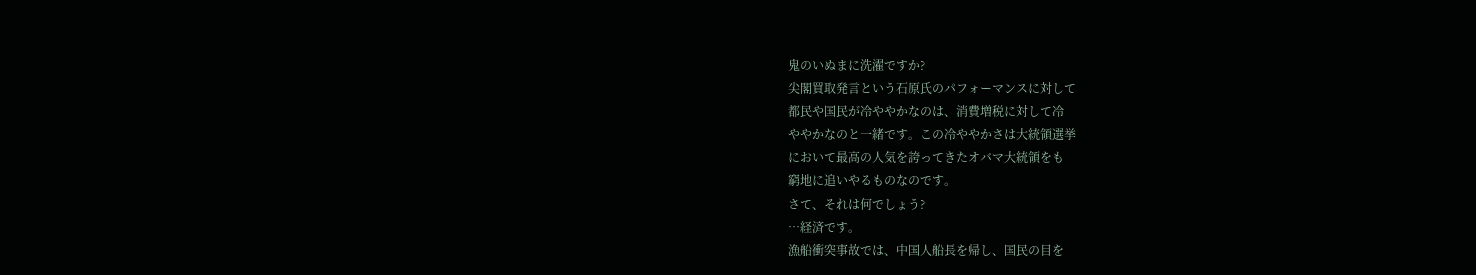鬼のいぬまに洗濯ですか?
尖閣買取発言という石原氏のパフォーマンスに対して
都民や国民が冷ややかなのは、消費増税に対して冷
ややかなのと一緒です。この冷ややかさは大統領選挙
において最高の人気を誇ってきたオバマ大統領をも
窮地に追いやるものなのです。
さて、それは何でしょう?
…経済です。
漁船衝突事故では、中国人船長を帰し、国民の目を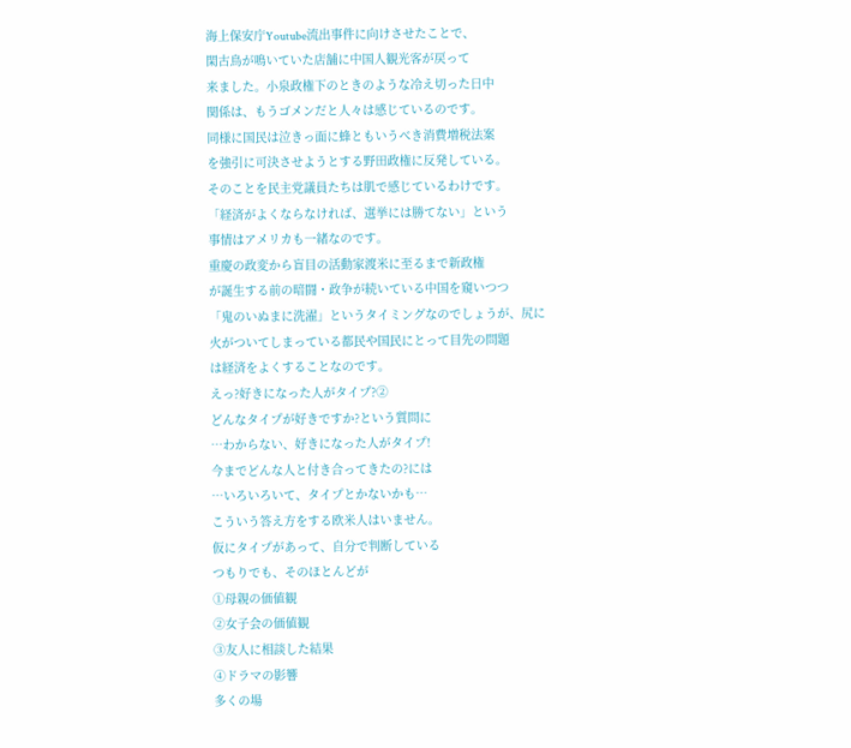海上保安庁Youtube流出事件に向けさせたことで、
閑古鳥が鳴いていた店舗に中国人観光客が戻って
来ました。小泉政権下のときのような冷え切った日中
関係は、もうゴメンだと人々は感じているのです。
同様に国民は泣きっ面に蜂ともいうべき消費増税法案
を強引に可決させようとする野田政権に反発している。
そのことを民主党議員たちは肌で感じているわけです。
「経済がよくならなければ、選挙には勝てない」という
事情はアメリカも一緒なのです。
重慶の政変から盲目の活動家渡米に至るまで新政権
が誕生する前の暗闘・政争が続いている中国を窺いつつ
「鬼のいぬまに洗濯」というタイミングなのでしょうが、尻に
火がついてしまっている都民や国民にとって目先の問題
は経済をよくすることなのです。
えっ?好きになった人がタイプ?②
どんなタイプが好きですか?という質問に
…わからない、好きになった人がタイプ!
今までどんな人と付き合ってきたの?には
…いろいろいて、タイプとかないかも…
こういう答え方をする欧米人はいません。
仮にタイプがあって、自分で判断している
つもりでも、そのほとんどが
①母親の価値観
②女子会の価値観
③友人に相談した結果
④ドラマの影響
多くの場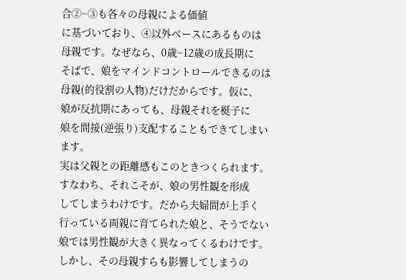合②~③も各々の母親による価値
に基づいており、④以外ベースにあるものは
母親です。なぜなら、0歳~12歳の成長期に
そばで、娘をマインドコントロールできるのは
母親(的役割の人物)だけだからです。仮に、
娘が反抗期にあっても、母親それを梃子に
娘を間接(逆張り)支配することもできてしまい
ます。
実は父親との距離感もこのときつくられます。
すなわち、それこそが、娘の男性観を形成
してしまうわけです。だから夫婦間が上手く
行っている両親に育てられた娘と、そうでない
娘では男性観が大きく異なってくるわけです。
しかし、その母親すらも影響してしまうの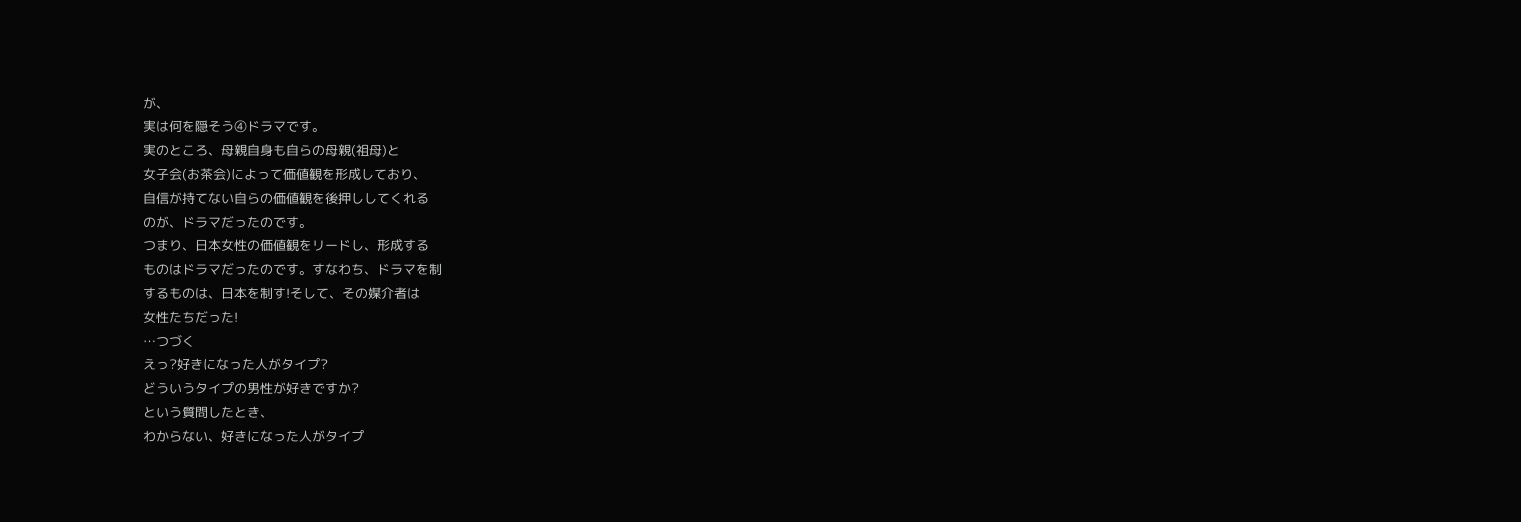が、
実は何を隠そう④ドラマです。
実のところ、母親自身も自らの母親(祖母)と
女子会(お茶会)によって価値観を形成しており、
自信が持てない自らの価値観を後押ししてくれる
のが、ドラマだったのです。
つまり、日本女性の価値観をリードし、形成する
ものはドラマだったのです。すなわち、ドラマを制
するものは、日本を制す!そして、その媒介者は
女性たちだった!
…つづく
えっ?好きになった人がタイプ?
どういうタイプの男性が好きですか?
という質問したとき、
わからない、好きになった人がタイプ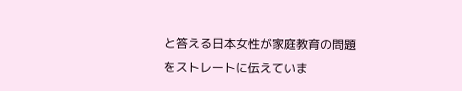と答える日本女性が家庭教育の問題
をストレートに伝えていま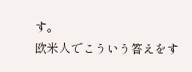す。
欧米人でこういう答えをす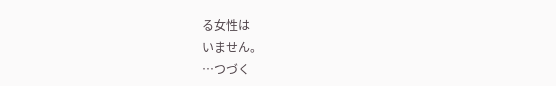る女性は
いません。
…つづく